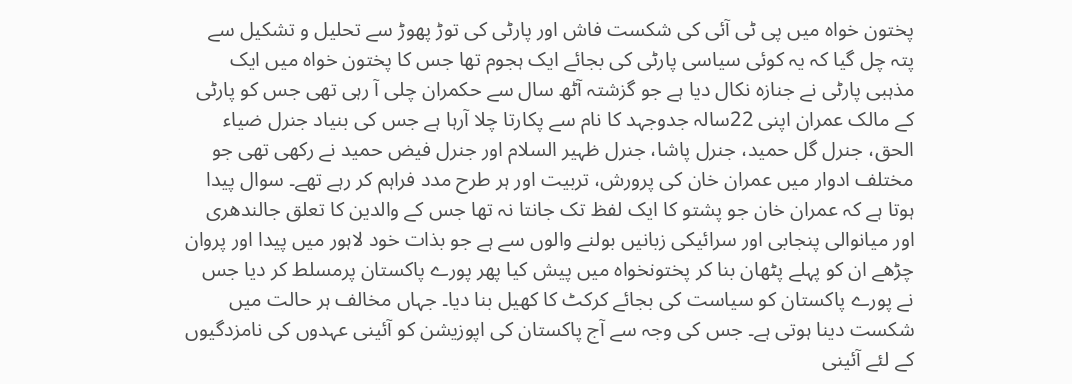پختون خواہ میں پی ٹی آئی کی شکست فاش اور پارٹی کی توڑ پھوڑ سے تحلیل و تشکیل سے پتہ چل گیا کہ یہ کوئی سیاسی پارٹی کی بجائے ایک ہجوم تھا جس کا پختون خواہ میں ایک مذہبی پارٹی نے جنازہ نکال دیا ہے جو گزشتہ آٹھ سال سے حکمران چلی آ رہی تھی جس کو پارٹی کے مالک عمران اپنی 22سالہ جدوجہد کا نام سے پکارتا چلا آرہا ہے جس کی بنیاد جنرل ضیاء الحق، جنرل گل حمید، جنرل پاشا، جنرل ظہیر السلام اور جنرل فیض حمید نے رکھی تھی جو مختلف ادوار میں عمران خان کی پرورش، تربیت اور ہر طرح مدد فراہم کر رہے تھے۔ سوال پیدا ہوتا ہے کہ عمران خان جو پشتو کا ایک لفظ تک جانتا نہ تھا جس کے والدین کا تعلق جالندھری اور میانوالی پنجابی اور سرائیکی زبانیں بولنے والوں سے ہے جو بذات خود لاہور میں پیدا اور پروان چڑھے ان کو پہلے پٹھان بنا کر پختونخواہ میں پیش کیا پھر پورے پاکستان پرمسلط کر دیا جس نے پورے پاکستان کو سیاست کی بجائے کرکٹ کا کھیل بنا دیا۔ جہاں مخالف ہر حالت میں شکست دینا ہوتی ہے۔ جس کی وجہ سے آج پاکستان کی اپوزیشن کو آئینی عہدوں کی نامزدگیوں کے لئے آئینی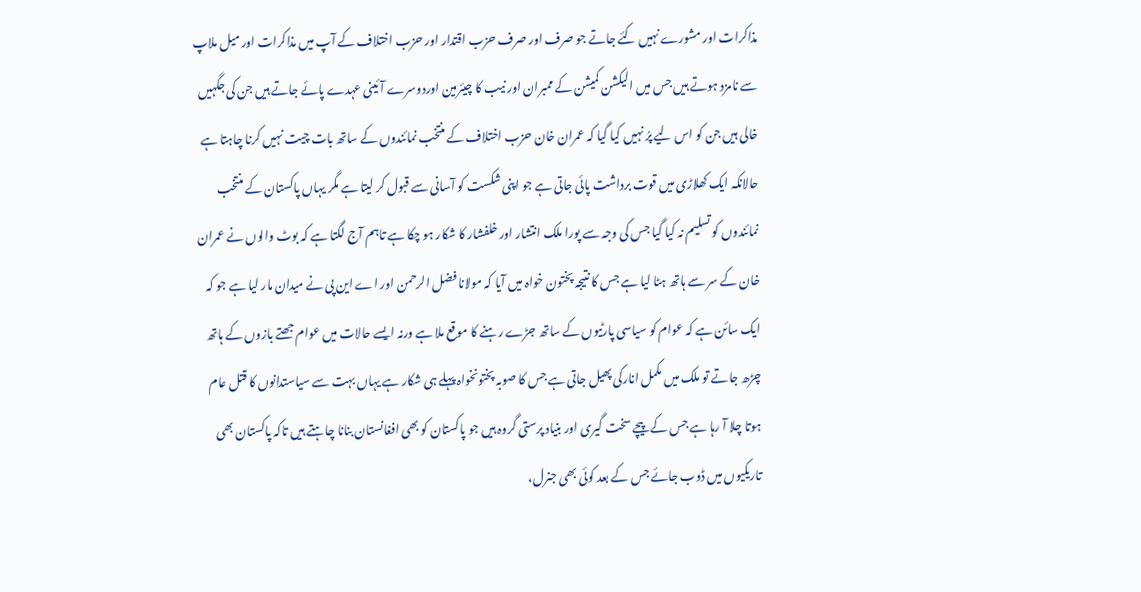مذاکرات اور مشورے نہیں کئے جاتے جو صرف اور صرف حزب اقتدار اور حزب اختلاف کے آپ میں مذاکرات اور میل ملاپ سے نامزد ہوتے ہیں جس میں الیکشن کمیشن کے ممبران اور نیب کا چیئرمین اوردوسرے آئینی عہدے پائے جاتے ہیں جن کی جگہیں خالی ہیں جن کو اس لیے پرُ نہیں کیا گیا کہ عمران خان حزب اختلاف کے منتخب نمائندوں کے ساتھ بات چیت نہیں کرنا چاہتا ہے حالانکہ ایک کھلاڑی میں قوت برداشت پائی جاتی ہے جو اپنی شکست کو آسانی سے قبول کر لیتا ہے مگر یہاں پاکستان کے منتخب نمائندوں کو تسلیم نہ کیا گیا جس کی وجہ سے پورا ملک انتشار اور خلفشار کا شکار ہو چکا ہے تاہم آج لگتا ہے کہ بوٹ والوں نے عمران خان کے سر سے ہاتھ ہٹا لیا ہے جس کا نتیجہ پختون خواہ میں آیا کہ مولانا فضل الرحمن اور اے این پی نے میدان مار لیا ہے جو کہ ایک سائن ہے کہ عوام کو سیاسی پارٹیوں کے ساتھ جڑے رہنے کا موقع ملا ہے ورنہ ایسے حالات میں عوام جھتے بازوں کے ہاتھ چڑھ جاتے تو ملک میں مکمل انارکی پھیل جاتی ہے جس کا صوبہ پختونخواہ پہلے ہی شکار ہے یہاں بہت سے سیاستدانوں کا قتل عام ہوتا چلا آ رہا ہے جس کے پیچے سخت گیری اور بنیاد پرستی گروہ ہیں جو پاکستان کو بھی افغانستان بنانا چاہتے ہیں تاکہ پاکستان بھی تاریکیوں میں ڈوب جائے جس کے بعد کوئی بھی جنرل،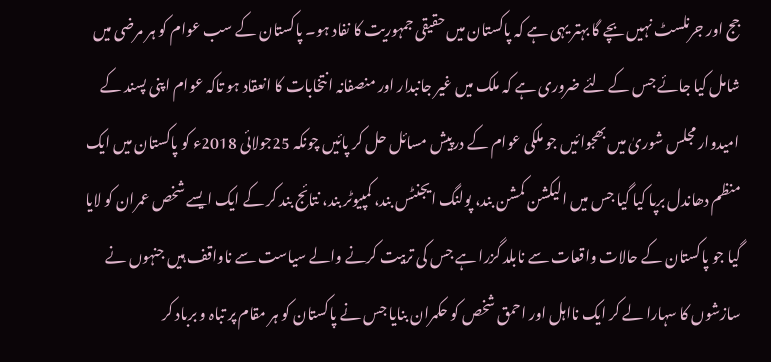جج اور جرنلسٹ نہیں بچے گا بہتر یہی ہے کہ پاکستان میں حقیقی جمہوریت کا نفاد ہو۔ پاکستان کے سب عوام کو ہر مرضی میں شامل کیا جائے جس کے لئے ضروری ہے کہ ملک میں غیر جانبدار اور منصفانہ انتخابات کا انعقاد ہو تاکہ عوام اپنی پسند کے امیدوار مجلس شوریٰ میں بھجوائیں جو ملکی عوام کے درپیش مسائل حل کر پائیں چونکہ 25جولائی 2018ء کو پاکستان میں ایک منظم دھاندل برپا کیا گیا جس میں الیکشن کمشن بند، پولنگ ایجنٹس بند، کمپیوٹر بند، نتائج بند کر کے ایک ایسے شخص عمران کو لایا گیا جو پاکستان کے حالات واقعات سے نابلد گزرا ہے جس کی تربیت کرنے والے سیاست سے ناواقف ہیں جنہوں نے سازشوں کا سہارا لے کر ایک نااہل اور احمق شخص کو حکمران بنایا جس نے پاکستان کو ہر مقام پر تباہ و برباد کر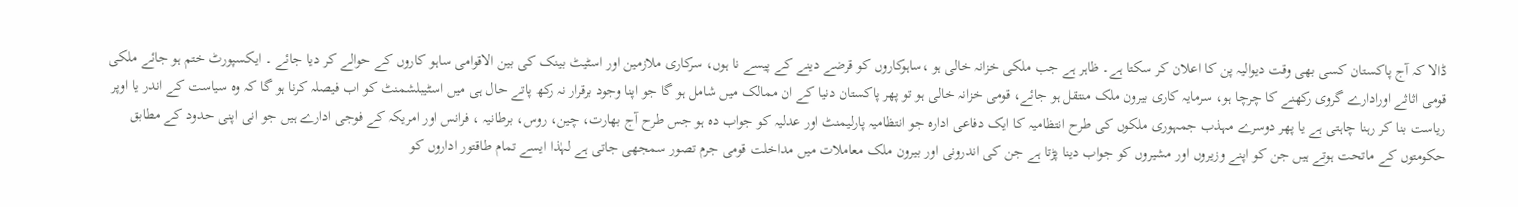ڈالا کہ آج پاکستان کسی بھی وقت دیوالیہ پن کا اعلان کر سکتا ہے۔ ظاہر ہے جب ملکی خزانہ خالی ہو ،ساہوکاروں کو قرضے دینے کے پیسے نا ہوں، سرکاری ملازمین اور اسٹیٹ بینک کی بین الاقوامی ساہو کاروں کے حوالے کر دیا جائے ۔ ایکسپورٹ ختم ہو جائے ملکی قومی اثاثے اورادارے گروی رکھنے کا چرچا ہو، سرمایہ کاری بیرون ملک منتقل ہو جائے، قومی خزانہ خالی ہو تو پھر پاکستان دنیا کے ان ممالک میں شامل ہو گا جو اپنا وجود برقرار نہ رکھ پاتے حال ہی میں اسٹیبلشمنٹ کو اب فیصلہ کرنا ہو گا کہ وہ سیاست کے اندر یا اوپر ریاست بنا کر رہنا چاہتی ہے یا پھر دوسرے مہذب جمہوری ملکوں کی طرح انتظامیہ کا ایک دفاعی ادارہ جو انتظامیہ پارلیمنٹ اور عدلیہ کو جواب دہ ہو جس طرح آج بھارت، چین، روس، برطانیہ ، فرانس اور امریکہ کے فوجی ادارے ہیں جو انی اپنی حدود کے مطابق حکومتوں کے ماتحت ہوتے ہیں جن کو اپنے وزیروں اور مشیروں کو جواب دینا پڑتا ہے جن کی اندرونی اور بیرون ملک معاملات میں مداخلت قومی جرم تصور سمجھی جاتی ہے لہٰذا ایسے تمام طاقتور اداروں کو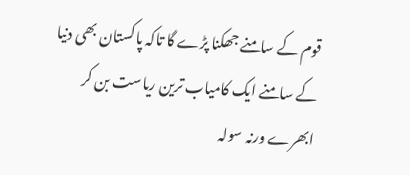قوم کے سامنے جھکنا پڑے گا تاکہ پاکستان بھی دنیا کے سامنے ایک کامیاب ترین ریاست بن کر ابھرے ورنہ سولہ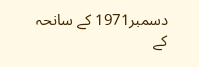دسمبر1971 کے سانحہ کے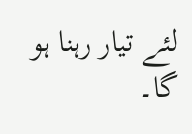لئے تیار رہنا ہو گا۔